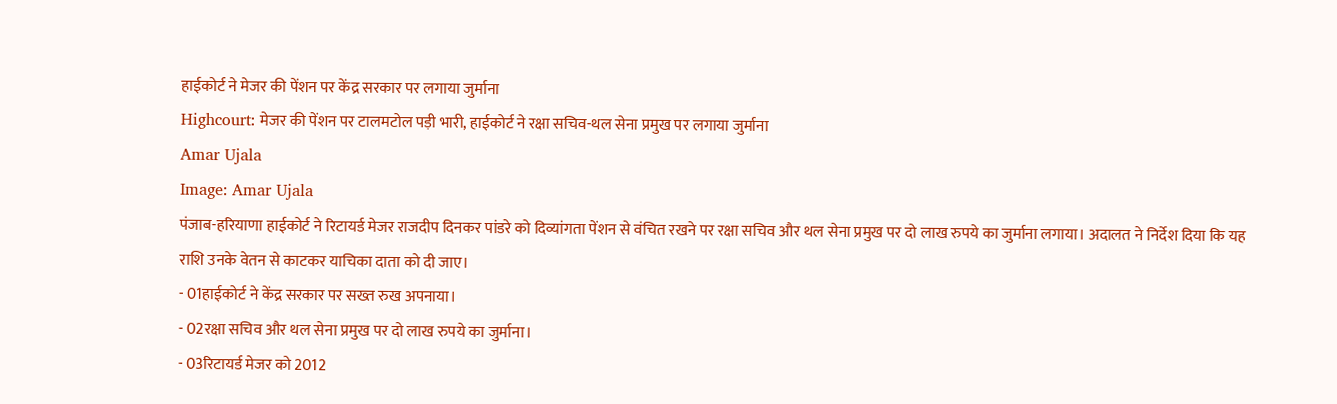हाईकोर्ट ने मेजर की पेंशन पर केंद्र सरकार पर लगाया जुर्माना
Highcourt: मेजर की पेंशन पर टालमटोल पड़ी भारी, हाईकोर्ट ने रक्षा सचिव-थल सेना प्रमुख पर लगाया जुर्माना
Amar Ujala
Image: Amar Ujala
पंजाब-हरियाणा हाईकोर्ट ने रिटायर्ड मेजर राजदीप दिनकर पांडरे को दिव्यांगता पेंशन से वंचित रखने पर रक्षा सचिव और थल सेना प्रमुख पर दो लाख रुपये का जुर्माना लगाया। अदालत ने निर्देश दिया कि यह राशि उनके वेतन से काटकर याचिका दाता को दी जाए।
- 01हाईकोर्ट ने केंद्र सरकार पर सख्त रुख अपनाया।
- 02रक्षा सचिव और थल सेना प्रमुख पर दो लाख रुपये का जुर्माना।
- 03रिटायर्ड मेजर को 2012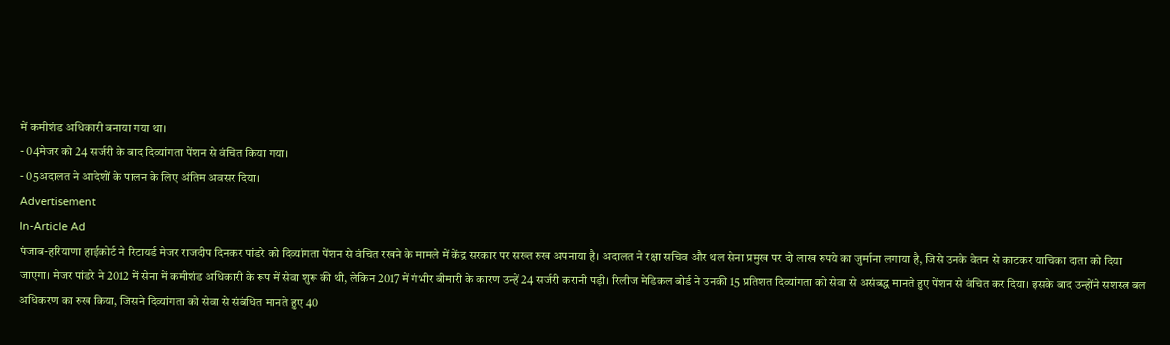में कमीशंड अधिकारी बनाया गया था।
- 04मेजर को 24 सर्जरी के बाद दिव्यांगता पेंशन से वंचित किया गया।
- 05अदालत ने आदेशों के पालन के लिए अंतिम अवसर दिया।
Advertisement
In-Article Ad
पंजाब-हरियाणा हाईकोर्ट ने रिटायर्ड मेजर राजदीप दिनकर पांडरे को दिव्यांगता पेंशन से वंचित रखने के मामले में केंद्र सरकार पर सख्त रुख अपनाया है। अदालत ने रक्षा सचिव और थल सेना प्रमुख पर दो लाख रुपये का जुर्माना लगाया है, जिसे उनके वेतन से काटकर याचिका दाता को दिया जाएगा। मेजर पांडरे ने 2012 में सेना में कमीशंड अधिकारी के रूप में सेवा शुरू की थी, लेकिन 2017 में गंभीर बीमारी के कारण उन्हें 24 सर्जरी करानी पड़ी। रिलीज मेडिकल बोर्ड ने उनकी 15 प्रतिशत दिव्यांगता को सेवा से असंबद्ध मानते हुए पेंशन से वंचित कर दिया। इसके बाद उन्होंने सशस्त्र बल अधिकरण का रुख किया, जिसने दिव्यांगता को सेवा से संबंधित मानते हुए 40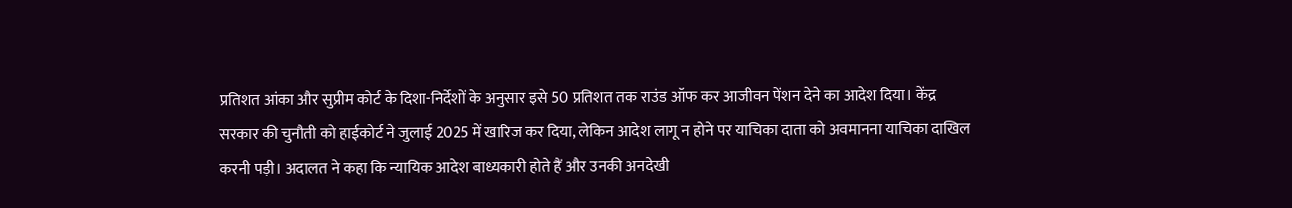प्रतिशत आंका और सुप्रीम कोर्ट के दिशा-निर्देशों के अनुसार इसे 50 प्रतिशत तक राउंड ऑफ कर आजीवन पेंशन देने का आदेश दिया। केंद्र सरकार की चुनौती को हाईकोर्ट ने जुलाई 2025 में खारिज कर दिया, लेकिन आदेश लागू न होने पर याचिका दाता को अवमानना याचिका दाखिल करनी पड़ी। अदालत ने कहा कि न्यायिक आदेश बाध्यकारी होते हैं और उनकी अनदेखी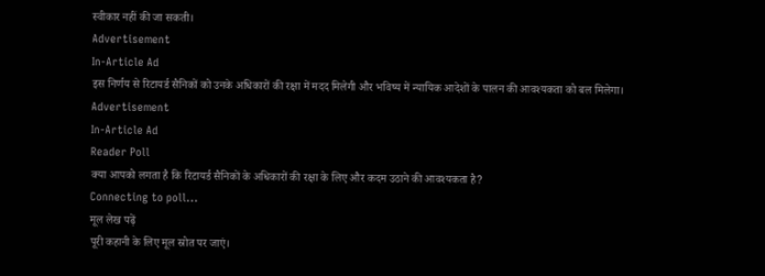स्वीकार नहीं की जा सकती।
Advertisement
In-Article Ad
इस निर्णय से रिटायर्ड सैनिकों को उनके अधिकारों की रक्षा में मदद मिलेगी और भविष्य में न्यायिक आदेशों के पालन की आवश्यकता को बल मिलेगा।
Advertisement
In-Article Ad
Reader Poll
क्या आपको लगता है कि रिटायर्ड सैनिकों के अधिकारों की रक्षा के लिए और कदम उठाने की आवश्यकता है?
Connecting to poll...
मूल लेख पढ़ें
पूरी कहानी के लिए मूल स्रोत पर जाएं।